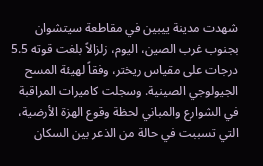شهدت مدينة ييبين في مقاطعة سيتشوان بجنوب غرب الصين، اليوم، زلزالاً بلغت قوته 5.5 درجات على مقياس ريختر، وفقاً لهيئة المسح الجيولوجي الصينية. وسجلت كاميرات المراقبة في الشوارع والمباني لحظة وقوع الهزة الأرضية، التي تسببت في حالة من الذعر بين السكان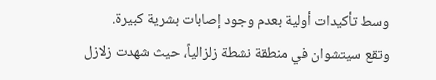وسط تأكيدات أولية بعدم وجود إصابات بشرية كبيرة.
وتقع سيتشوان في منطقة نشطة زلزالياً، حيث شهدت زلازل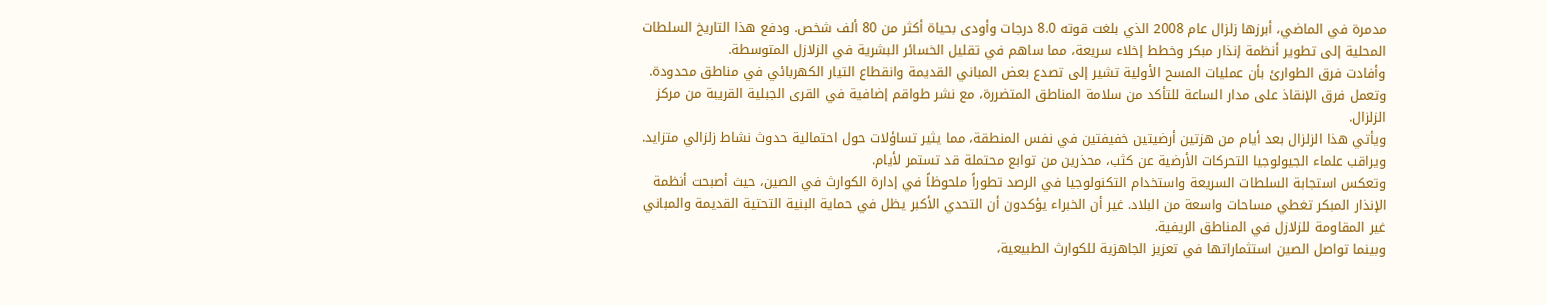مدمرة في الماضي، أبرزها زلزال عام 2008 الذي بلغت قوته 8.0 درجات وأودى بحياة أكثر من 80 ألف شخص. ودفع هذا التاريخ السلطات المحلية إلى تطوير أنظمة إنذار مبكر وخطط إخلاء سريعة، مما ساهم في تقليل الخسائر البشرية في الزلازل المتوسطة.
وأفادت فرق الطوارئ بأن عمليات المسح الأولية تشير إلى تصدع بعض المباني القديمة وانقطاع التيار الكهربائي في مناطق محدودة. وتعمل فرق الإنقاذ على مدار الساعة للتأكد من سلامة المناطق المتضررة، مع نشر طواقم إضافية في القرى الجبلية القريبة من مركز الزلزال.
ويأتي هذا الزلزال بعد أيام من هزتين أرضيتين خفيفتين في نفس المنطقة، مما يثير تساؤلات حول احتمالية حدوث نشاط زلزالي متزايد. ويراقب علماء الجيولوجيا التحركات الأرضية عن كثب، محذرين من توابع محتملة قد تستمر لأيام.
وتعكس استجابة السلطات السريعة واستخدام التكنولوجيا في الرصد تطوراً ملحوظاً في إدارة الكوارث في الصين، حيث أصبحت أنظمة الإنذار المبكر تغطي مساحات واسعة من البلاد. غير أن الخبراء يؤكدون أن التحدي الأكبر يظل في حماية البنية التحتية القديمة والمباني غير المقاومة للزلازل في المناطق الريفية.
وبينما تواصل الصين استثماراتها في تعزيز الجاهزية للكوارث الطبيعية،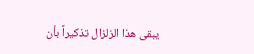يبقى هذا الزلزال تذكيراً بأن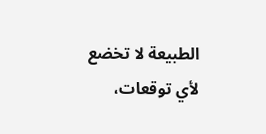الطبيعة لا تخضع لأي توقعات،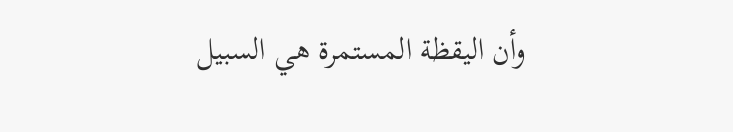وأن اليقظة المستمرة هي السبيل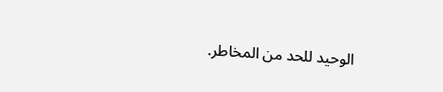الوحيد للحد من المخاطر.